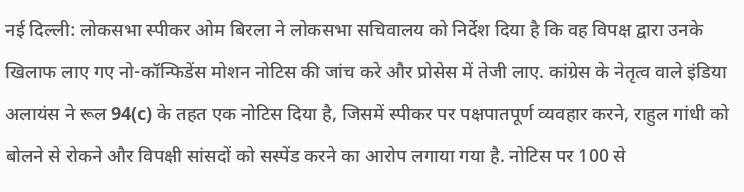नई दिल्ली: लोकसभा स्पीकर ओम बिरला ने लोकसभा सचिवालय को निर्देश दिया है कि वह विपक्ष द्वारा उनके खिलाफ लाए गए नो-कॉन्फिडेंस मोशन नोटिस की जांच करे और प्रोसेस में तेजी लाए. कांग्रेस के नेतृत्व वाले इंडिया अलायंस ने रूल 94(c) के तहत एक नोटिस दिया है, जिसमें स्पीकर पर पक्षपातपूर्ण व्यवहार करने, राहुल गांधी को बोलने से रोकने और विपक्षी सांसदों को सस्पेंड करने का आरोप लगाया गया है. नोटिस पर 100 से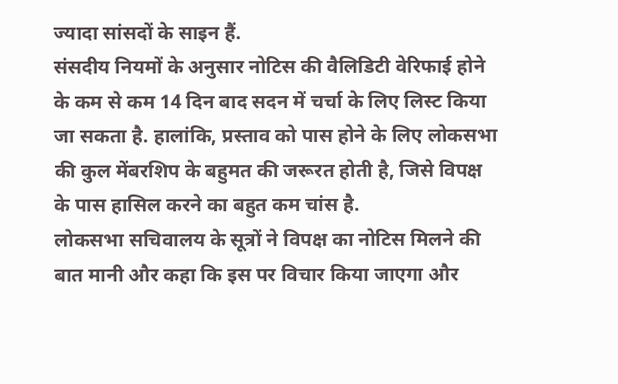ज्यादा सांसदों के साइन हैं.
संसदीय नियमों के अनुसार नोटिस की वैलिडिटी वेरिफाई होने के कम से कम 14 दिन बाद सदन में चर्चा के लिए लिस्ट किया जा सकता है. हालांकि, प्रस्ताव को पास होने के लिए लोकसभा की कुल मेंबरशिप के बहुमत की जरूरत होती है, जिसे विपक्ष के पास हासिल करने का बहुत कम चांस है.
लोकसभा सचिवालय के सूत्रों ने विपक्ष का नोटिस मिलने की बात मानी और कहा कि इस पर विचार किया जाएगा और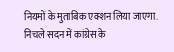नियमों के मुताबिक एक्शन लिया जाएगा. निचले सदन में कांग्रेस के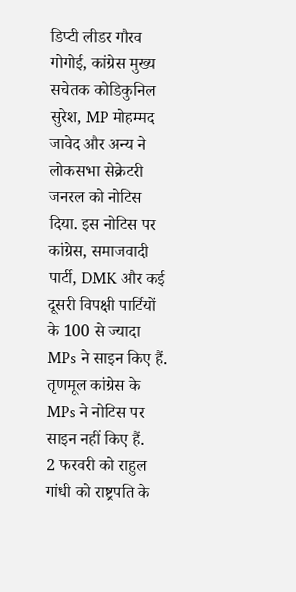डिप्टी लीडर गौरव गोगोई, कांग्रेस मुख्य सचेतक कोडिकुनिल सुरेश, MP मोहम्मद जावेद और अन्य ने लोकसभा सेक्रेटरी जनरल को नोटिस दिया. इस नोटिस पर कांग्रेस, समाजवादी पार्टी, DMK और कई दूसरी विपक्षी पार्टियों के 100 से ज्यादा MPs ने साइन किए हैं. तृणमूल कांग्रेस के MPs ने नोटिस पर साइन नहीं किए हैं.
2 फरवरी को राहुल गांधी को राष्ट्रपति के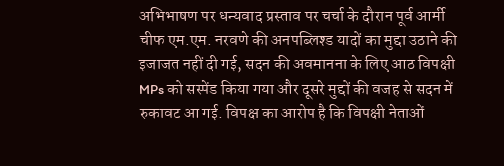अभिभाषण पर धन्यवाद प्रस्ताव पर चर्चा के दौरान पूर्व आर्मी चीफ एम.एम. नरवणे की अनपब्लिश्ड यादों का मुद्दा उठाने की इजाजत नहीं दी गई, सदन की अवमानना के लिए आठ विपक्षी MPs को सस्पेंड किया गया और दूसरे मुद्दों की वजह से सदन में रुकावट आ गई. विपक्ष का आरोप है कि विपक्षी नेताओं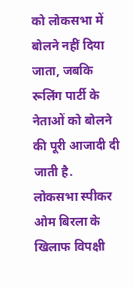को लोकसभा में बोलने नहीं दिया जाता, जबकि रूलिंग पार्टी के नेताओं को बोलने की पूरी आजादी दी जाती है.
लोकसभा स्पीकर ओम बिरला के खिलाफ विपक्षी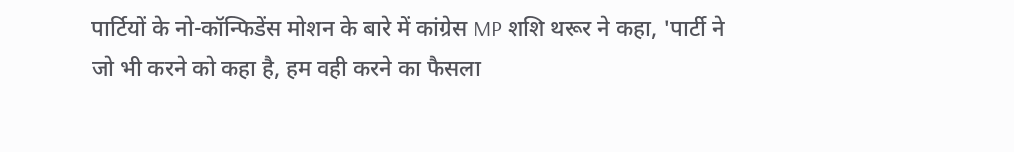पार्टियों के नो-कॉन्फिडेंस मोशन के बारे में कांग्रेस MP शशि थरूर ने कहा, 'पार्टी ने जो भी करने को कहा है, हम वही करने का फैसला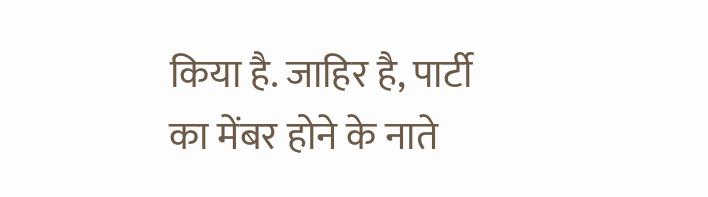किया है. जाहिर है, पार्टी का मेंबर होने के नाते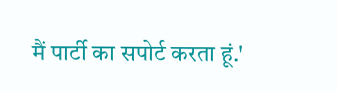मैं पार्टी का सपोर्ट करता हूं.'